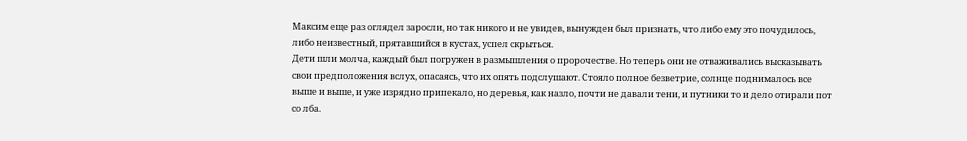Максим еще раз оглядел заросли, но так никого и не увидев, вынужден был признать, что либо ему это почудилось, либо неизвестный, прятавшийся в кустах, успел скрыться.
Дети шли молча, каждый был погружен в размышления о пророчестве. Но теперь они не отваживались высказывать свои предположения вслух, опасаясь, что их опять подслушают. Стояло полное безветрие, солнце поднималось все выше и выше, и уже изрядно припекало, но деревья, как назло, почти не давали тени, и путники то и дело отирали пот со лба.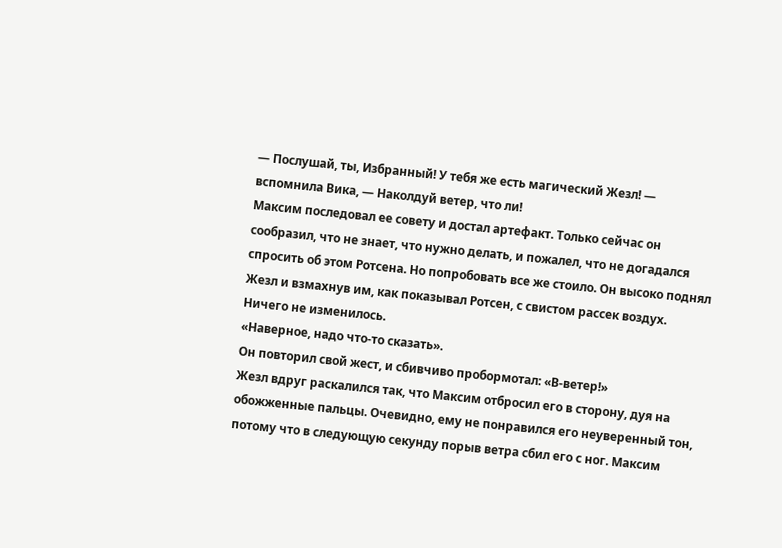— Послушай, ты, Избранный! У тебя же есть магический Жезл! — вспомнила Вика, — Наколдуй ветер, что ли!
Максим последовал ее совету и достал артефакт. Только сейчас он сообразил, что не знает, что нужно делать, и пожалел, что не догадался спросить об этом Ротсена. Но попробовать все же стоило. Он высоко поднял Жезл и взмахнув им, как показывал Ротсен, с свистом рассек воздух. Ничего не изменилось.
«Наверное, надо что-то сказать».
Он повторил свой жест, и сбивчиво пробормотал: «В-ветер!»
Жезл вдруг раскалился так, что Максим отбросил его в сторону, дуя на обожженные пальцы. Очевидно, ему не понравился его неуверенный тон, потому что в следующую секунду порыв ветра сбил его с ног. Максим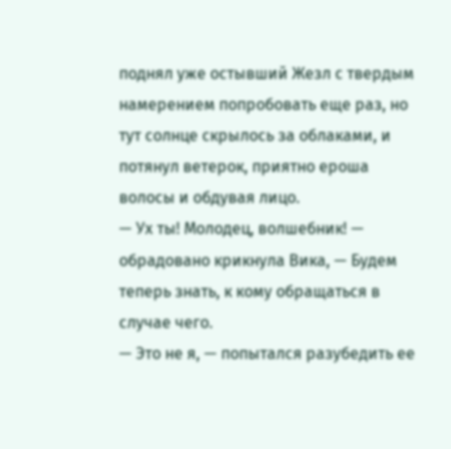поднял уже остывший Жезл с твердым намерением попробовать еще раз, но тут солнце скрылось за облаками, и потянул ветерок, приятно ероша волосы и обдувая лицо.
— Ух ты! Молодец, волшебник! — обрадовано крикнула Вика, — Будем теперь знать, к кому обращаться в случае чего.
— Это не я, — попытался разубедить ее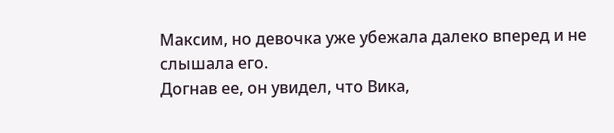Максим, но девочка уже убежала далеко вперед и не слышала его.
Догнав ее, он увидел, что Вика,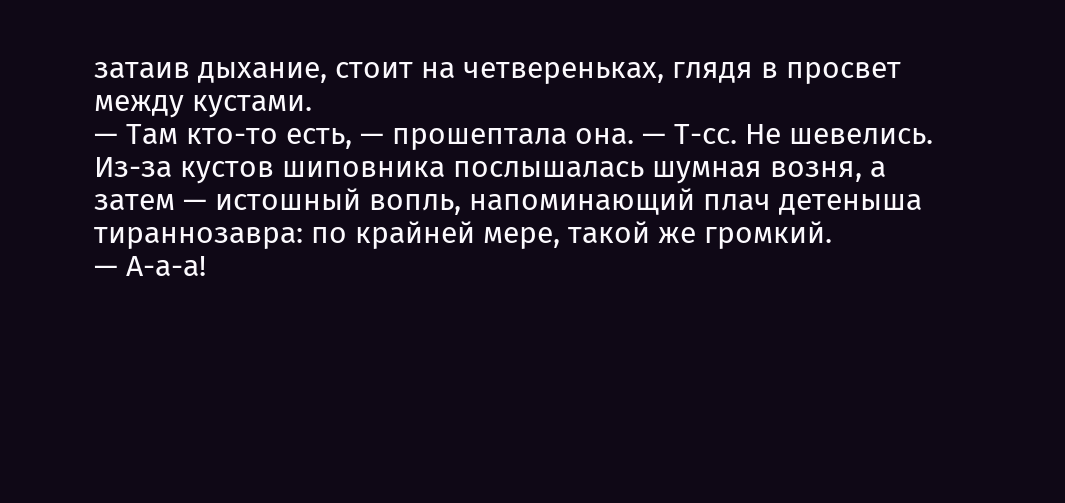затаив дыхание, стоит на четвереньках, глядя в просвет между кустами.
— Там кто-то есть, — прошептала она. — Т-сс. Не шевелись.
Из-за кустов шиповника послышалась шумная возня, а затем — истошный вопль, напоминающий плач детеныша тираннозавра: по крайней мере, такой же громкий.
— А-а-а!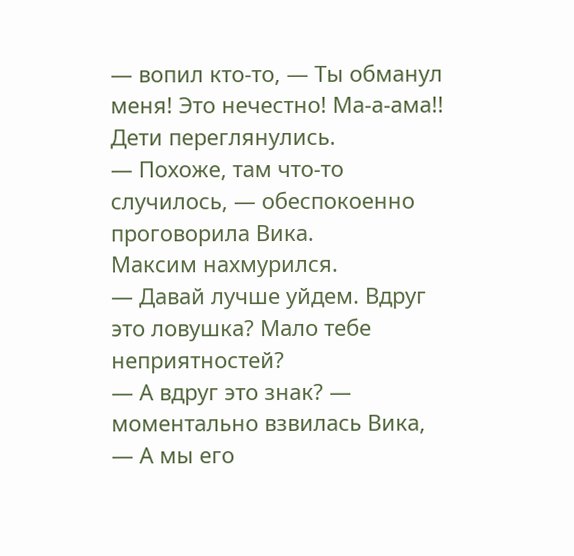— вопил кто-то, — Ты обманул меня! Это нечестно! Ма-а-ама!!
Дети переглянулись.
— Похоже, там что-то случилось, — обеспокоенно проговорила Вика.
Максим нахмурился.
— Давай лучше уйдем. Вдруг это ловушка? Мало тебе неприятностей?
— А вдруг это знак? — моментально взвилась Вика, — А мы его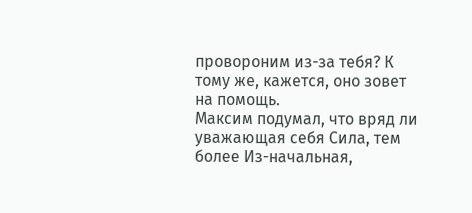провороним из-за тебя? К тому же, кажется, оно зовет на помощь.
Максим подумал, что вряд ли уважающая себя Сила, тем более Из-начальная,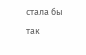стала бы так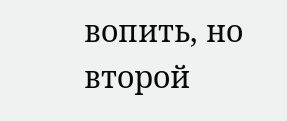вопить, но второй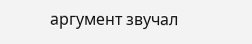аргумент звучал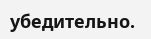убедительно.